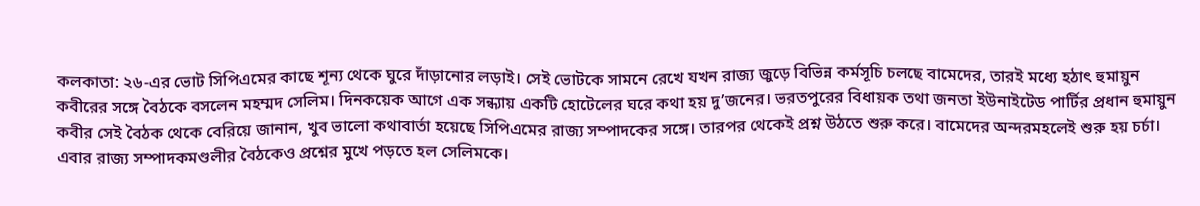কলকাতা: ২৬-এর ভোট সিপিএমের কাছে শূন্য থেকে ঘুরে দাঁড়ানোর লড়াই। সেই ভোটকে সামনে রেখে যখন রাজ্য জুড়ে বিভিন্ন কর্মসূচি চলছে বামেদের, তারই মধ্যে হঠাৎ হুমায়ুন কবীরের সঙ্গে বৈঠকে বসলেন মহম্মদ সেলিম। দিনকয়েক আগে এক সন্ধ্যায় একটি হোটেলের ঘরে কথা হয় দু’জনের। ভরতপুরের বিধায়ক তথা জনতা ইউনাইটেড পার্টির প্রধান হুমায়ুন কবীর সেই বৈঠক থেকে বেরিয়ে জানান, খুব ভালো কথাবার্তা হয়েছে সিপিএমের রাজ্য সম্পাদকের সঙ্গে। তারপর থেকেই প্রশ্ন উঠতে শুরু করে। বামেদের অন্দরমহলেই শুরু হয় চর্চা। এবার রাজ্য সম্পাদকমণ্ডলীর বৈঠকেও প্রশ্নের মুখে পড়তে হল সেলিমকে।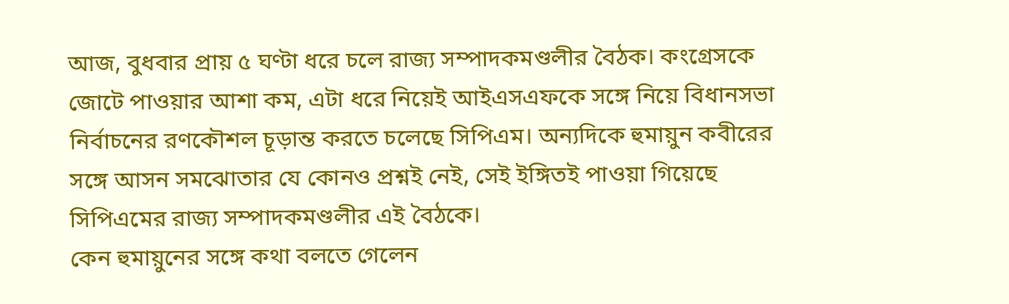আজ, বুধবার প্রায় ৫ ঘণ্টা ধরে চলে রাজ্য সম্পাদকমণ্ডলীর বৈঠক। কংগ্রেসকে জোটে পাওয়ার আশা কম, এটা ধরে নিয়েই আইএসএফকে সঙ্গে নিয়ে বিধানসভা নির্বাচনের রণকৌশল চূড়ান্ত করতে চলেছে সিপিএম। অন্যদিকে হুমায়ুন কবীরের সঙ্গে আসন সমঝোতার যে কোনও প্রশ্নই নেই, সেই ইঙ্গিতই পাওয়া গিয়েছে সিপিএমের রাজ্য সম্পাদকমণ্ডলীর এই বৈঠকে।
কেন হুমায়ুনের সঙ্গে কথা বলতে গেলেন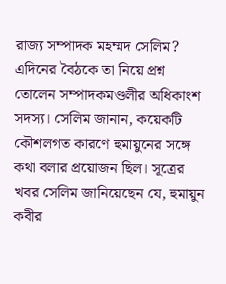রাজ্য সম্পাদক মহম্মদ সেলিম? এদিনের বৈঠকে তা নিয়ে প্রশ্ন তোলেন সম্পাদকমণ্ডলীর অধিকাংশ সদস্য। সেলিম জানান, কয়েকটি কৌশলগত কারণে হুমায়ুনের সঙ্গে কথা বলার প্রয়োজন ছিল। সূত্রের খবর সেলিম জানিয়েছেন যে, হুমায়ুন কবীর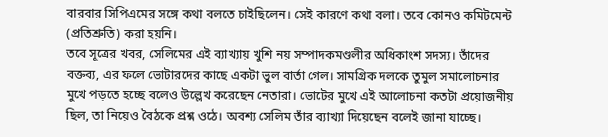বারবার সিপিএমের সঙ্গে কথা বলতে চাইছিলেন। সেই কারণে কথা বলা। তবে কোনও কমিটমেন্ট (প্রতিশ্রুতি) করা হয়নি।
তবে সূত্রের খবর, সেলিমের এই ব্যাখ্যায় খুশি নয় সম্পাদকমণ্ডলীর অধিকাংশ সদস্য। তাঁদের বক্তব্য, এর ফলে ভোটারদের কাছে একটা ভুল বার্তা গেল। সামগ্রিক দলকে তুমুল সমালোচনার মুখে পড়তে হচ্ছে বলেও উল্লেখ করেছেন নেতারা। ভোটের মুখে এই আলোচনা কতটা প্রয়োজনীয় ছিল, তা নিয়েও বৈঠকে প্রশ্ন ওঠে। অবশ্য সেলিম তাঁর ব্যাখ্যা দিয়েছেন বলেই জানা যাচ্ছে।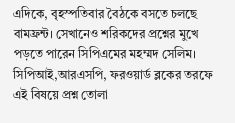এদিকে, বৃহস্পতিবার বৈঠকে বসতে চলছে বামফ্রন্ট। সেখানেও শরিকদের প্রশ্নের মুখে পড়তে পারেন সিপিএমের মহম্মদ সেলিম। সিপিআই,আরএসপি, ফরওয়ার্ড ব্লকের তরফে এই বিষয়ে প্রশ্ন তোলা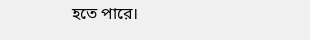হতে পারে।